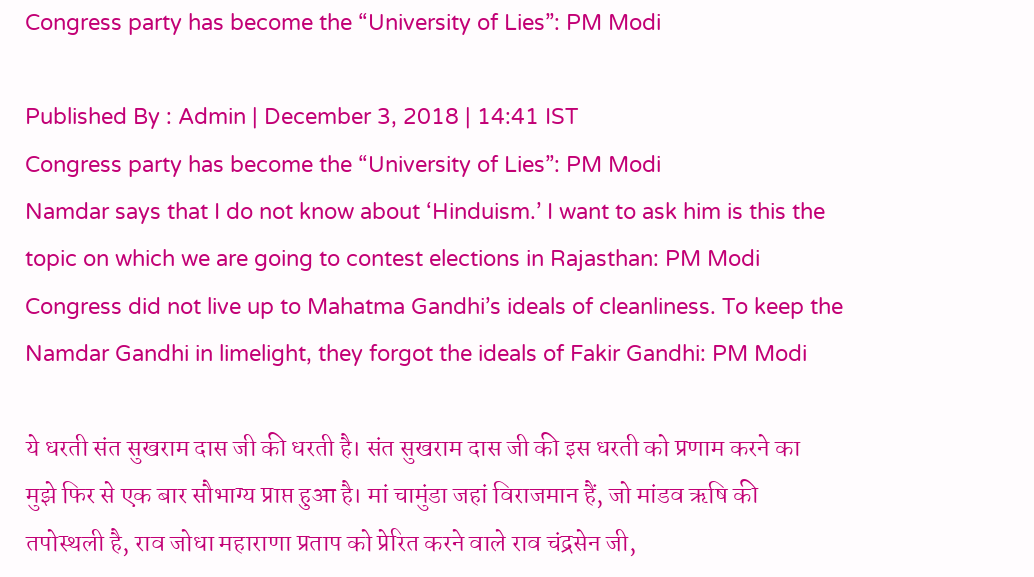Congress party has become the “University of Lies”: PM Modi

Published By : Admin | December 3, 2018 | 14:41 IST
Congress party has become the “University of Lies”: PM Modi
Namdar says that I do not know about ‘Hinduism.’ I want to ask him is this the topic on which we are going to contest elections in Rajasthan: PM Modi
Congress did not live up to Mahatma Gandhi’s ideals of cleanliness. To keep the Namdar Gandhi in limelight, they forgot the ideals of Fakir Gandhi: PM Modi

ये धरती संत सुखराम दास जी की धरती है। संत सुखराम दास जी की इस धरती को प्रणाम करने का मुझे फिर से एक बार सौभाग्य प्राप्त हुआ है। मां चामुंडा जहां विराजमान हैं, जो मांडव ऋषि की तपोस्थली है, राव जोधा महाराणा प्रताप को प्रेरित करने वाले राव चंद्रसेन जी,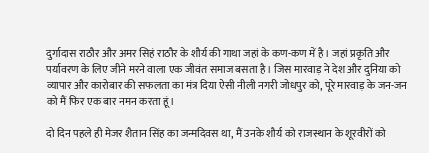दुर्गादास राठौर और अमर सिहं राठौर के शौर्य की गाथा जहां के कण-कण में है। जहां प्रकृति और पर्यावरण के लिए जीने मरने वाला एक जीवंत समाज बसता है। जिस मारवाड़ ने देश और दुनिया को व्यापार और कारोबार की सफलता का मंत्र दिया ऐसी नीली नगरी जोधपुर को, पूरे मारवाड़ के जन-जन को मैं फिर एक बार नमन करता हूं।

दो दिन पहले ही मेजर शैतान सिंह का जन्मदिवस था, मैं उनके शौर्य को राजस्थान के शूरवीरों को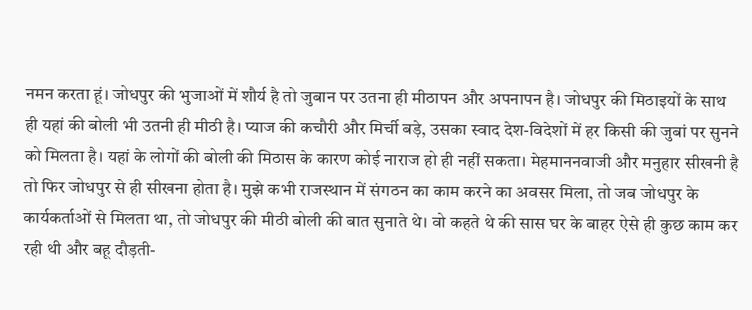नमन करता हूं। जोधपुर की भुजाओं में शौर्य है तो जुबान पर उतना ही मीठापन और अपनापन है। जोधपुर की मिठाइयों के साथ ही यहां की बोली भी उतनी ही मीठी है। प्याज की कचौरी और मिर्ची बड़े, उसका स्वाद देश-विदेशों में हर किसी की जुबां पर सुनने को मिलता है। यहां के लोगों की बोली की मिठास के कारण कोई नाराज हो ही नहीं सकता। मेहमाननवाजी और मनुहार सीखनी है तो फिर जोधपुर से ही सीखना होता है। मुझे कभी राजस्थान में संगठन का काम करने का अवसर मिला, तो जब जोधपुर के कार्यकर्ताओं से मिलता था, तो जोधपुर की मीठी बोली की बात सुनाते थे। वो कहते थे की सास घर के बाहर ऐसे ही कुछ काम कर रही थी और बहू दौड़ती-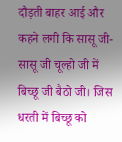दौड़ती बाहर आई और कहने लगी कि सासू जी-सासू जी चूल्हो जी में बिच्छू जी बैठो जी। जिस धरती में बिच्छू को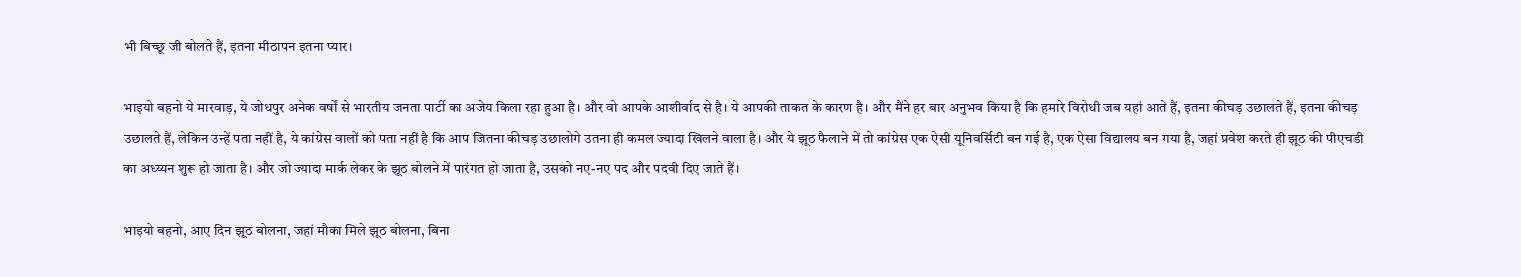भी बिच्छू जी बोलते हैं, इतना मीठापन इतना प्यार।

भाइयो बहनो ये मारवाड़, ये जोधपुर अनेक वर्षों से भारतीय जनता पार्टी का अजेय किला रहा हुआ है। और वो आपके आशीर्वाद से है। ये आपकी ताकत के कारण है। और मैंने हर बार अनुभव किया है कि हमारे विरोधी जब यहां आते हैं, इतना कीचड़ उछालते हैं, इतना कीचड़ उछालते हैं, लेकिन उन्हें पता नहीं है, ये कांग्रेस वालों को पता नहीं है कि आप जितना कीचड़ उछालोगे उतना ही कमल ज्यादा खिलने वाला है। और ये झूठ फैलाने में तो कांग्रेस एक ऐसी यूनिवर्सिटी बन गई है, एक ऐसा विद्यालय बन गया है, जहां प्रवेश करते ही झूठ की पीएचडी का अध्य्यन शुरू हो जाता है। और जो ज्यादा मार्क लेकर के झूठ बोलने में पारंगत हो जाता है, उसको नए-नए पद और पदवी दिए जाते हैं।

भाइयो बहनो, आए दिन झूठ बोलना, जहां मौका मिले झूठ बोलना, बिना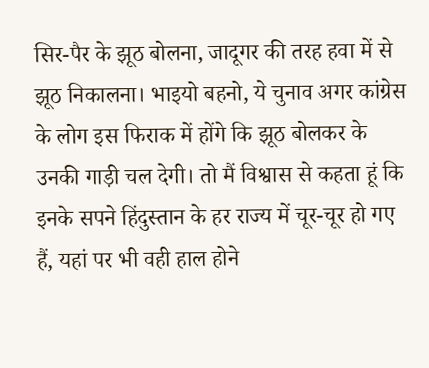सिर-पैर के झूठ बोलना, जादूगर की तरह हवा में से झूठ निकालना। भाइयो बहनो, ये चुनाव अगर कांग्रेस के लोग इस फिराक में होंगे कि झूठ बोलकर के उनकी गाड़ी चल देगी। तो मैं विश्वास से कहता हूं कि इनके सपने हिंदुस्तान के हर राज्य में चूर-चूर हो गए हैं, यहां पर भी वही हाल होने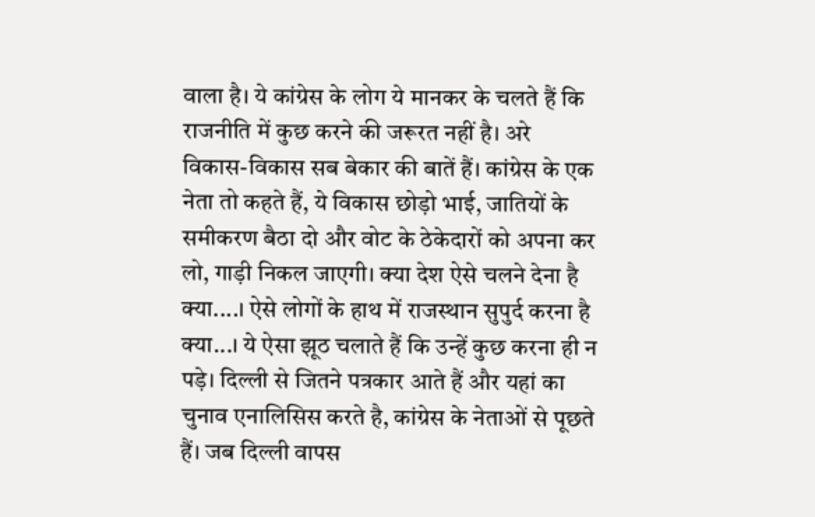वाला है। ये कांग्रेस के लोग ये मानकर के चलते हैं कि राजनीति में कुछ करने की जरूरत नहीं है। अरे विकास-विकास सब बेकार की बातें हैं। कांग्रेस के एक नेता तो कहते हैं, ये विकास छोड़ो भाई, जातियों के समीकरण बैठा दो और वोट के ठेकेदारों को अपना कर लो, गाड़ी निकल जाएगी। क्या देश ऐसे चलने देना है क्या....। ऐसे लोगों के हाथ में राजस्थान सुपुर्द करना है क्या...। ये ऐसा झूठ चलाते हैं कि उन्हें कुछ करना ही न पड़े। दिल्ली से जितने पत्रकार आते हैं और यहां का चुनाव एनालिसिस करते है, कांग्रेस के नेताओं से पूछते हैं। जब दिल्ली वापस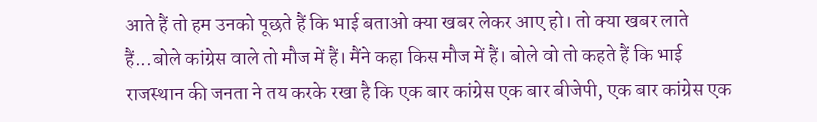आते हैं तो हम उनको पूछते हैं कि भाई बताओ क्या खबर लेकर आए हो। तो क्या खबर लाते हैं...बोले कांग्रेस वाले तो मौज में हैं। मैंने कहा किस मौज में हैं। बोले वो तो कहते हैं कि भाई राजस्थान की जनता ने तय करके रखा है कि एक बार कांग्रेस एक बार बीजेपी, एक बार कांग्रेस एक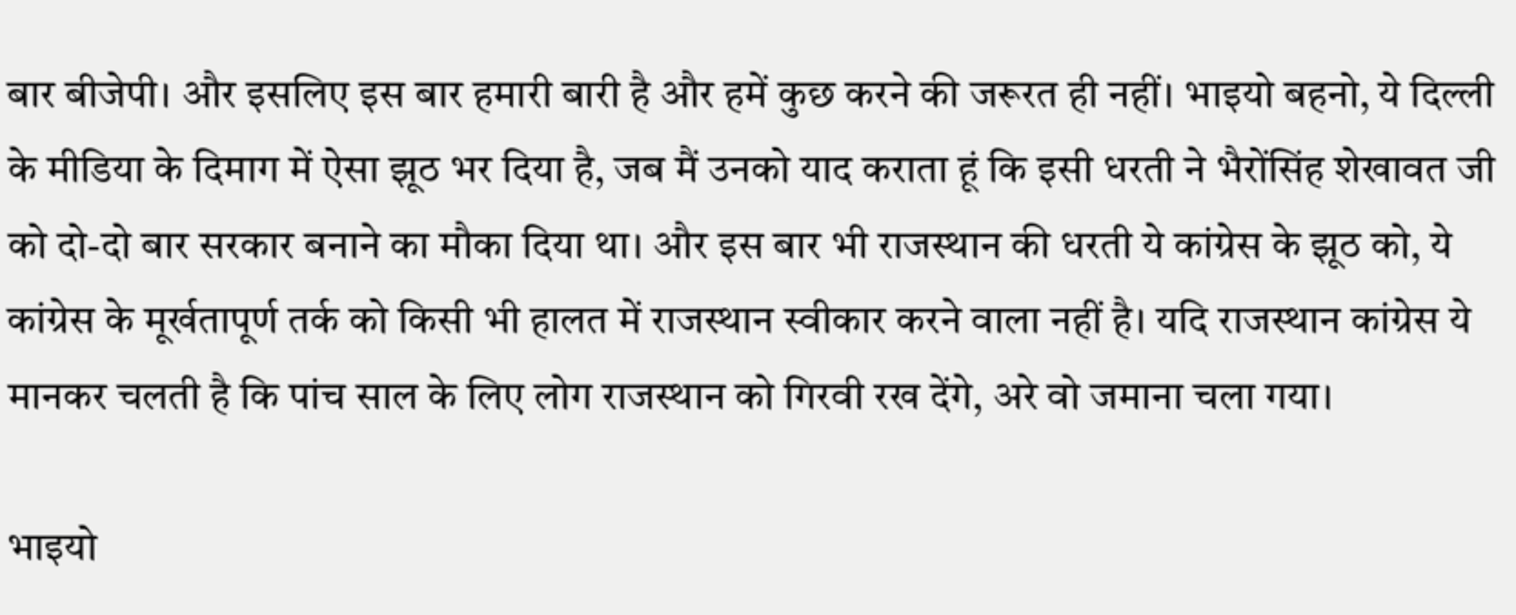बार बीजेपी। और इसलिए इस बार हमारी बारी है और हमें कुछ करने की जरूरत ही नहीं। भाइयो बहनो, ये दिल्ली के मीडिया के दिमाग में ऐसा झूठ भर दिया है, जब मैं उनको याद कराता हूं कि इसी धरती ने भैरोंसिंह शेखावत जी को दो-दो बार सरकार बनाने का मौका दिया था। और इस बार भी राजस्थान की धरती ये कांग्रेस के झूठ को, ये कांग्रेस के मूर्खतापूर्ण तर्क को किसी भी हालत में राजस्थान स्वीकार करने वाला नहीं है। यदि राजस्थान कांग्रेस ये मानकर चलती है कि पांच साल के लिए लोग राजस्थान को गिरवी रख देंगे, अरे वो जमाना चला गया।

भाइयो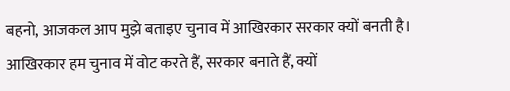बहनो, आजकल आप मुझे बताइए चुनाव में आखिरकार सरकार क्यों बनती है। आखिरकार हम चुनाव में वोट करते हैं, सरकार बनाते हैं, क्यों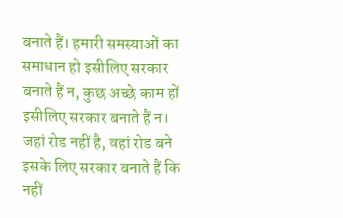बनाते हैं। हमारी समस्याओं का समाधान हो इसीलिए सरकार बनाते हैं न, कुछ अच्छे काम हों इसीलिए सरकार बनाते हैं न। जहां रोड नहीं है, वहां रोड बने इसके लिए सरकार बनाते हैं कि नहीं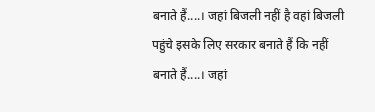बनाते हैं....। जहां बिजली नहीं है वहां बिजली पहुंचे इसके लिए सरकार बनाते हैं कि नहीं बनाते हैं....। जहां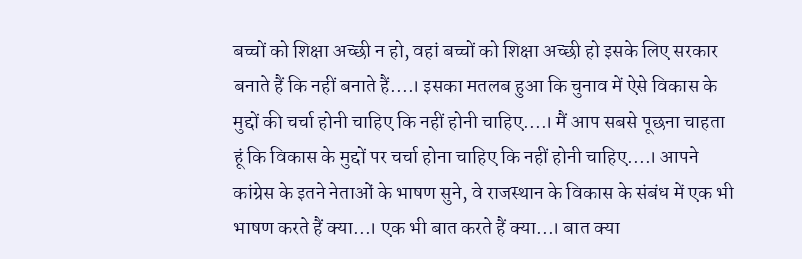बच्चों को शिक्षा अच्छी न हो, वहां बच्चों को शिक्षा अच्छी हो इसके लिए सरकार बनाते हैं कि नहीं बनाते हैं....। इसका मतलब हुआ कि चुनाव में ऐसे विकास के मुद्दों की चर्चा होनी चाहिए कि नहीं होनी चाहिए....। मैं आप सबसे पूछना चाहता हूं कि विकास के मुद्दों पर चर्चा होना चाहिए कि नहीं होनी चाहिए....। आपने कांग्रेस के इतने नेताओं के भाषण सुने, वे राजस्थान के विकास के संबंध में एक भी भाषण करते हैं क्या...। एक भी बात करते हैं क्या...। बात क्या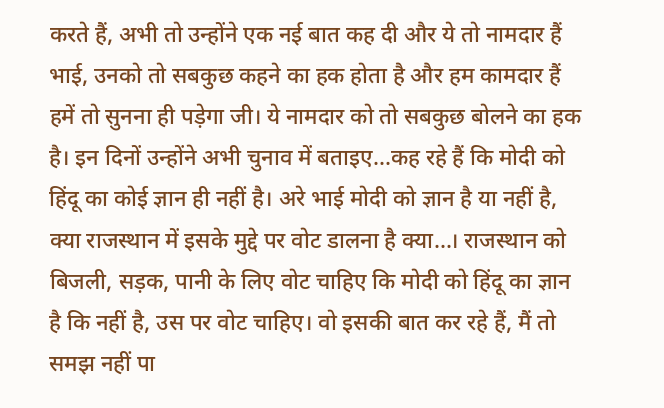करते हैं, अभी तो उन्होंने एक नई बात कह दी और ये तो नामदार हैं भाई, उनको तो सबकुछ कहने का हक होता है और हम कामदार हैं हमें तो सुनना ही पड़ेगा जी। ये नामदार को तो सबकुछ बोलने का हक है। इन दिनों उन्होंने अभी चुनाव में बताइए...कह रहे हैं कि मोदी को हिंदू का कोई ज्ञान ही नहीं है। अरे भाई मोदी को ज्ञान है या नहीं है, क्या राजस्थान में इसके मुद्दे पर वोट डालना है क्या...। राजस्थान को बिजली, सड़क, पानी के लिए वोट चाहिए कि मोदी को हिंदू का ज्ञान है कि नहीं है, उस पर वोट चाहिए। वो इसकी बात कर रहे हैं, मैं तो समझ नहीं पा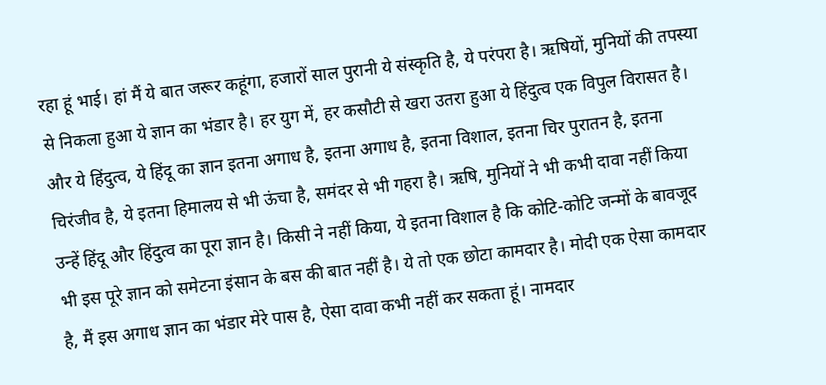रहा हूं भाई। हां मैं ये बात जरूर कहूंगा, हजारों साल पुरानी ये संस्कृति है, ये परंपरा है। ऋषियों, मुनियों की तपस्या से निकला हुआ ये ज्ञान का भंडार है। हर युग में, हर कसौटी से खरा उतरा हुआ ये हिंदुत्व एक विपुल विरासत है। और ये हिंदुत्व, ये हिंदू का ज्ञान इतना अगाध है, इतना अगाध है, इतना विशाल, इतना चिर पुरातन है, इतना चिरंजीव है, ये इतना हिमालय से भी ऊंचा है, समंदर से भी गहरा है। ऋषि, मुनियों ने भी कभी दावा नहीं किया उन्हें हिंदू और हिंदुत्व का पूरा ज्ञान है। किसी ने नहीं किया, ये इतना विशाल है कि कोटि-कोटि जन्मों के बावजूद भी इस पूरे ज्ञान को समेटना इंसान के बस की बात नहीं है। ये तो एक छोटा कामदार है। मोदी एक ऐसा कामदार है, मैं इस अगाध ज्ञान का भंडार मेरे पास है, ऐसा दावा कभी नहीं कर सकता हूं। नामदार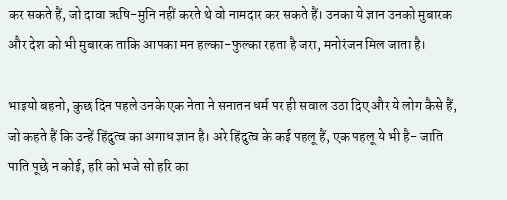कर सकते हैं, जो दावा ऋषि-मुनि नहीं करते थे वो नामदार कर सकते हैं। उनका ये ज्ञान उनको मुबारक और देश को भी मुबारक ताकि आपका मन हल्का-फुल्का रहता है जरा, मनोरंजन मिल जाता है।

भाइयो बहनो, कुछ दिन पहले उनके एक नेता ने सनातन धर्म पर ही सवाल उठा दिए और ये लोग कैसे हैं, जो कहते हैं कि उन्हें हिंदुत्व का अगाध ज्ञान है। अरे हिंदुत्व के कई पहलू हैं, एक पहलू ये भी है- जाति पाति पूछे न कोई, हरि को भजे सो हरि का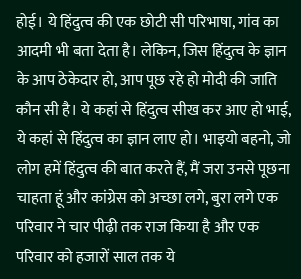होई। ये हिंदुत्व की एक छोटी सी परिभाषा, गांव का आदमी भी बता देता है। लेकिन, जिस हिंदुत्व के ज्ञान के आप ठेकेदार हो, आप पूछ रहे हो मोदी की जाति कौन सी है। ये कहां से हिंदुत्व सीख कर आए हो भाई, ये कहां से हिंदुत्व का ज्ञान लाए हो। भाइयो बहनो, जो लोग हमें हिंदुत्व की बात करते हैं, मैं जरा उनसे पूछना चाहता हूं और कांग्रेस को अच्छा लगे, बुरा लगे एक परिवार ने चार पीढ़ी तक राज किया है और एक परिवार को हजारों साल तक ये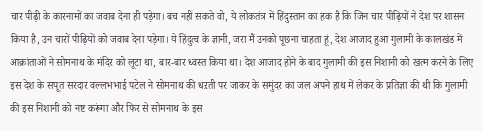चार पीढ़ी के कारनामों का जवाब देना ही पड़ेगा। बच नहीं सकते वो, ये लोकतंत्र में हिंदुस्तान का हक है कि जिन चार पीढ़ियों ने देश पर शासन किया है, उन चारों पीढ़ियों को जवाब देना पड़ेगा। ये हिंदुत्व के ज्ञानी, जरा मैं उनको पूछना चाहता हूं, देश आजाद हुआ गुलामी के कालखंड में आक्रांताओं ने सोमनाथ के मंदिर को लूटा था, बार-बार ध्वस्त किया था। देश आजाद होने के बाद गुलामी की इस निशानी को खत्म करने के लिए इस देश के सपूत सरदार वल्लभभाई पटेल ने सोमनाथ की धऱती पर जाकर के समुंदर का जल अपने हाथ में लेकर के प्रतिज्ञा की थी कि गुलामी की इस निशानी को नष्ट करूंगा और फिर से सोमनाथ के इस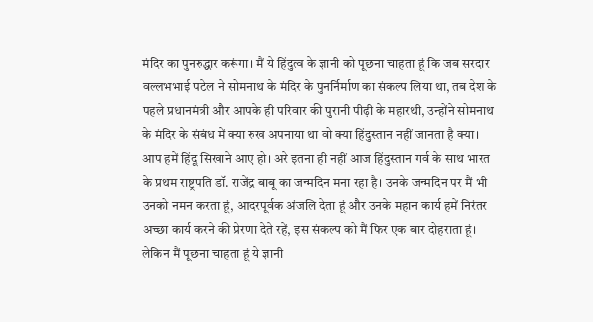मंदिर का पुनरुद्धार करूंगा। मैं ये हिंदुत्व के ज्ञानी को पूछना चाहता हूं कि जब सरदार वल्लभभाई पटेल ने सोमनाथ के मंदिर के पुनर्निर्माण का संकल्प लिया था, तब देश के पहले प्रधानमंत्री और आपके ही परिवार की पुरानी पीढ़ी के महारथी, उन्होंने सोमनाथ के मंदिर के संबंध में क्या रुख अपनाया था वो क्या हिंदुस्तान नहीं जानता है क्या। आप हमें हिंदू सिखाने आए हो। अरे इतना ही नहीं आज हिंदुस्तान गर्व के साथ भारत के प्रथम राष्ट्रपति डॉ. राजेंद्र बाबू का जन्मदिन मना रहा है। उनके जन्मदिन पर मैं भी उनको नमन करता हूं, आदरपूर्वक अंजलि देता हूं और उनके महान कार्य हमें निरंतर अच्छा कार्य करने की प्रेरणा देते रहें, इस संकल्प को मैं फिर एक बार दोहराता हूं। लेकिन मैं पूछना चाहता हूं ये ज्ञानी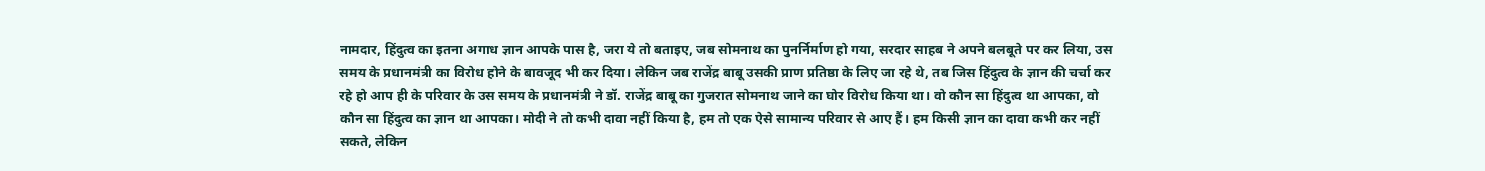नामदार, हिंदुत्व का इतना अगाध ज्ञान आपके पास है, जरा ये तो बताइए, जब सोमनाथ का पुनर्निर्माण हो गया, सरदार साहब ने अपने बलबूते पर कर लिया, उस समय के प्रधानमंत्री का विरोध होने के बावजूद भी कर दिया। लेकिन जब राजेंद्र बाबू उसकी प्राण प्रतिष्ठा के लिए जा रहे थे, तब जिस हिंदुत्व के ज्ञान की चर्चा कर रहे हो आप ही के परिवार के उस समय के प्रधानमंत्री ने डॉ. राजेंद्र बाबू का गुजरात सोमनाथ जाने का घोर विरोध किया था। वो कौन सा हिंदुत्व था आपका, वो कौन सा हिंदुत्व का ज्ञान था आपका। मोदी ने तो कभी दावा नहीं किया है, हम तो एक ऐसे सामान्य परिवार से आए हैं। हम किसी ज्ञान का दावा कभी कर नहीं सकते, लेकिन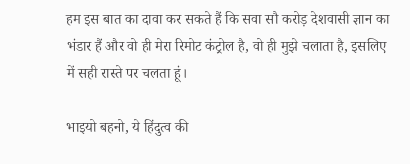हम इस बात का दावा कर सकते हैं कि सवा सौ करोड़ देशवासी ज्ञान का भंडार हैं और वो ही मेरा रिमोट कंट्रोल है, वो ही मुझे चलाता है, इसलिए में सही रास्ते पर चलता हूं।

भाइयो बहनो, ये हिंदुत्व की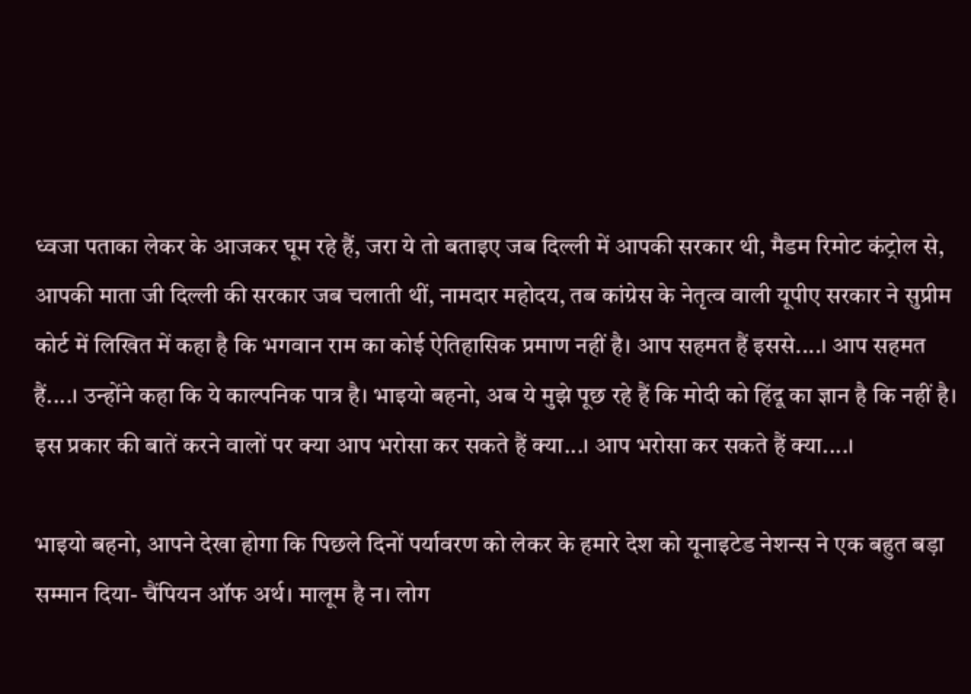ध्वजा पताका लेकर के आजकर घूम रहे हैं, जरा ये तो बताइए जब दिल्ली में आपकी सरकार थी, मैडम रिमोट कंट्रोल से, आपकी माता जी दिल्ली की सरकार जब चलाती थीं, नामदार महोदय, तब कांग्रेस के नेतृत्व वाली यूपीए सरकार ने सुप्रीम कोर्ट में लिखित में कहा है कि भगवान राम का कोई ऐतिहासिक प्रमाण नहीं है। आप सहमत हैं इससे....। आप सहमत हैं....। उन्होंने कहा कि ये काल्पनिक पात्र है। भाइयो बहनो, अब ये मुझे पूछ रहे हैं कि मोदी को हिंदू का ज्ञान है कि नहीं है। इस प्रकार की बातें करने वालों पर क्या आप भरोसा कर सकते हैं क्या...। आप भरोसा कर सकते हैं क्या....।

भाइयो बहनो, आपने देखा होगा कि पिछले दिनों पर्यावरण को लेकर के हमारे देश को यूनाइटेड नेशन्स ने एक बहुत बड़ा सम्मान दिया- चैंपियन ऑफ अर्थ। मालूम है न। लोग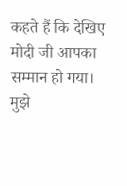कहते हैं कि देखिए मोदी जी आपका सम्मान हो गया। मुझे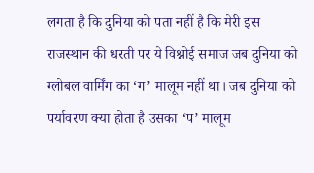लगता है कि दुनिया को पता नहीं है कि मेरी इस राजस्थान की धरती पर ये विश्नोई समाज जब दुनिया को ग्लोबल वार्मिंग का ‘ग’ मालूम नहीं था। जब दुनिया को पर्यावरण क्या होता है उसका ‘प’ मालूम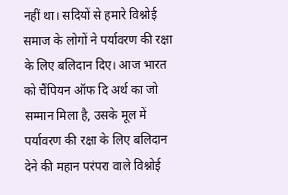नहीं था। सदियों से हमारे विश्नोई समाज के लोगों ने पर्यावरण की रक्षा के लिए बलिदान दिए। आज भारत को चैंपियन ऑफ दि अर्थ का जो सम्मान मिला है, उसके मूल में पर्यावरण की रक्षा के लिए बलिदान देने की महान परंपरा वाले विश्नोई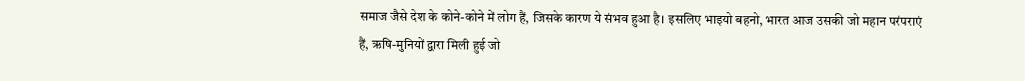समाज जैसे देश के कोने-कोने में लोग हैं, जिसके कारण ये संभव हुआ है। इसलिए भाइयो बहनो, भारत आज उसकी जो महान परंपराएं हैं, ऋषि-मुनियों द्वारा मिली हुई जो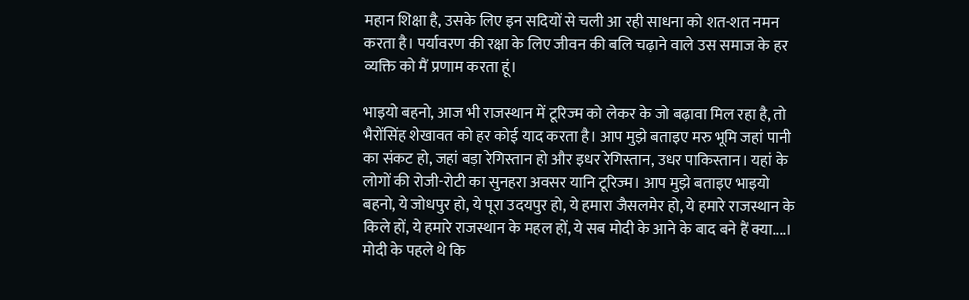महान शिक्षा है, उसके लिए इन सदियों से चली आ रही साधना को शत-शत नमन करता है। पर्यावरण की रक्षा के लिए जीवन की बलि चढ़ाने वाले उस समाज के हर व्यक्ति को मैं प्रणाम करता हूं।

भाइयो बहनो, आज भी राजस्थान में टूरिज्म को लेकर के जो बढ़ावा मिल रहा है, तो भैरोंसिंह शेखावत को हर कोई याद करता है। आप मुझे बताइए मरु भूमि जहां पानी का संकट हो, जहां बड़ा रेगिस्तान हो और इधर रेगिस्तान, उधर पाकिस्तान। यहां के लोगों की रोजी-रोटी का सुनहरा अवसर यानि टूरिज्म। आप मुझे बताइए भाइयो बहनो, ये जोधपुर हो, ये पूरा उदयपुर हो, ये हमारा जैसलमेर हो, ये हमारे राजस्थान के किले हों, ये हमारे राजस्थान के महल हों, ये सब मोदी के आने के बाद बने हैं क्या....। मोदी के पहले थे कि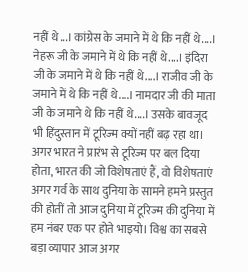नहीं थे...। कांग्रेस के जमाने में थे कि नहीं थे....। नेहरू जी के जमाने में थे कि नहीं थे....। इंदिरा जी के जमाने में थे कि नहीं थे....। राजीव जी के जमाने में थे कि नहीं थे....। नामदार जी की माता जी के जमाने थे कि नहीं थे....। उसके बावजूद भी हिंदुस्तान में टूरिज्म क्यों नहीं बढ़ रहा था। अगर भारत ने प्रारंभ से टूरिज्म पर बल दिया होता, भारत की जो विशेषताएं हैं, वो विशेषताएं अगर गर्व के साथ दुनिया के सामने हमने प्रस्तुत की होतीं तो आज दुनिया में टूरिज्म की दुनिया में हम नंबर एक पर होते भाइयो। विश्व का सबसे बड़ा व्यापार आज अगर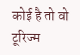कोई है तो वो टूरिज्म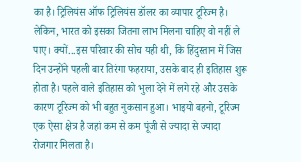का है। ट्रिलियंस ऑफ ट्रिलियंस डॉलर का व्यापार टूरिज्म है। लेकिन, भारत को इसका जितना लाभ मिलना चाहिए वो नहीं ले पाए। क्यों...इस परिवार की सोच यही थी, कि हिंदुस्तान में जिस दिन उन्होंने पहली बार तिरंगा फहराया, उसके बाद ही इतिहास शुरू होता है। पहले वाले इतिहास को भुला देने में लगे रहे और उसके कारण टूरिज्म को भी बहुत नुकसान हुआ। भाइयो बहनो, टूरिज्म एक ऐसा क्षेत्र है जहां कम से कम पूंजी से ज्यादा से ज्यादा रोजगार मिलता है।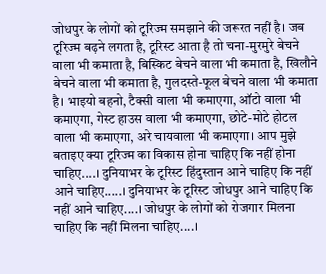जोधपुर के लोगों को टूरिज्म समझाने की जरूरत नहीं है। जब टूरिज्म बढ़ने लगता है, टूरिस्ट आता है तो चना-मुरमुरे बेचने वाला भी कमाता है, बिस्किट बेचने वाला भी कमाता है, खिलौने बेचने वाला भी कमाता है, गुलदस्ते-फूल बेचने वाला भी कमाता है। भाइयो बहनो, टैक्सी वाला भी कमाएगा, ऑटो वाला भी कमाएगा, गेस्ट हाउस वाला भी कमाएगा, छोटे-मोटे होटल वाला भी कमाएगा, अरे चायवाला भी कमाएगा। आप मुझे बताइए क्या टूरिज्म का विकास होना चाहिए कि नहीं होना चाहिए....। दुनियाभर के टूरिस्ट हिंदुस्तान आने चाहिए कि नहीं आने चाहिए.....। दुनियाभर के टूरिस्ट जोधपुर आने चाहिए कि नहीं आने चाहिए....। जोधपुर के लोगों को रोजगार मिलना चाहिए कि नहीं मिलना चाहिए....।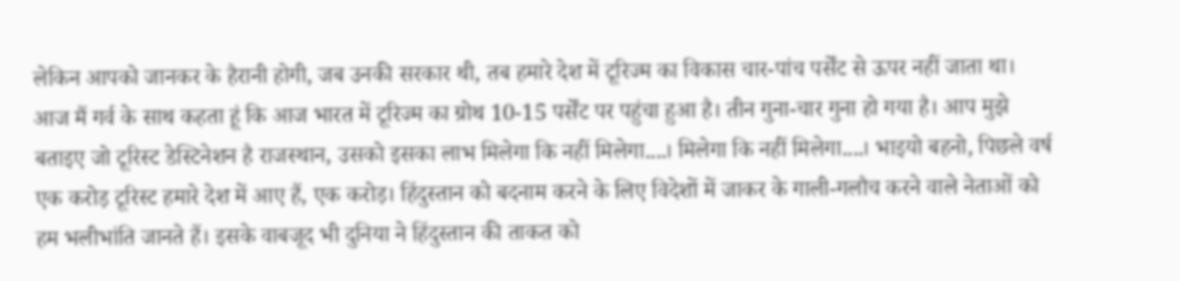लेकिन आपको जानकर के हैरानी होगी, जब उनकी सरकार थी, तब हमारे देश में टूरिज्म का विकास चार-पांच पर्सेंट से ऊपर नहीं जाता था। आज मैं गर्व के साथ कहता हूं कि आज भारत में टूरिज्म का ग्रोथ 10-15 पर्सेंट पर पहुंचा हुआ है। तीन गुना-चार गुना हो गया है। आप मुझे बताइए जो टूरिस्ट डेस्टिनेशन है राजस्थान, उसको इसका लाभ मिलेगा कि नहीं मिलेगा....। मिलेगा कि नहीं मिलेगा....। भाइयो बहनो, पिछले वर्ष एक करोड़ टूरिस्ट हमारे देश में आए हैं, एक करोड़। हिंदुस्तान को बदनाम करने के लिए विदेशों में जाकर के गाली-गलौच करने वाले नेताओं को हम भलीभांति जानते हैं। इसके वाबजूद भी दुनिया ने हिंदुस्तान की ताकत को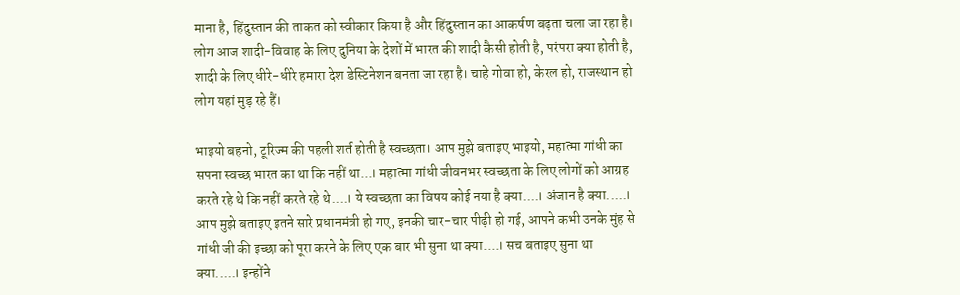माना है, हिंदुस्तान की ताकत को स्वीकार किया है और हिंदुस्तान का आकर्षण बढ़ता चला जा रहा है। लोग आज शादी-विवाह के लिए दुनिया के देशों में भारत की शादी कैसी होती है, परंपरा क्या होती है, शादी के लिए धीरे-धीरे हमारा देश डेस्टिनेशन बनता जा रहा है। चाहे गोवा हो, केरल हो, राजस्थान हो लोग यहां मुड़ रहे हैं।

भाइयो बहनो, टूरिज्म की पहली शर्त होती है स्वच्छता। आप मुझे बताइए भाइयो, महात्मा गांधी का सपना स्वच्छ भारत का था कि नहीं था...। महात्मा गांधी जीवनभर स्वच्छता के लिए लोगों को आग्रह करते रहे थे कि नहीं करते रहे थे....। ये स्वच्छता का विषय कोई नया है क्या....। अंजान है क्या.....। आप मुझे बताइए इतने सारे प्रधानमंत्री हो गए, इनकी चार-चार पीढ़ी हो गई, आपने कभी उनके मुंह से गांधी जी की इच्छा को पूरा करने के लिए एक बार भी सुना था क्या....। सच बताइए सुना था क्या.....। इन्होंने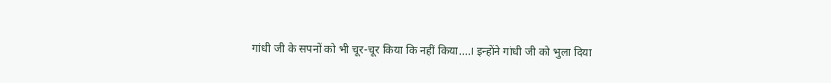गांधी जी के सपनों को भी चूर-चूर किया कि नहीं किया....। इन्होंने गांधी जी को भुला दिया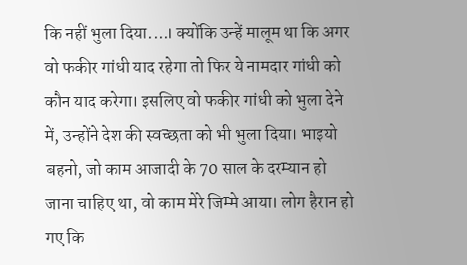कि नहीं भुला दिया....। क्योंकि उन्हें मालूम था कि अगर वो फकीर गांधी याद रहेगा तो फिर ये नामदार गांधी को कौन याद करेगा। इसलिए वो फकीर गांधी को भुला देने में, उन्होंने देश की स्वच्छता को भी भुला दिया। भाइयो बहनो, जो काम आजादी के 70 साल के दरम्यान हो जाना चाहिए था, वो काम मेरे जिम्मे आया। लोग हैरान हो गए कि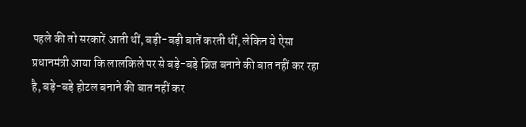पहले की तो सरकारें आती थीं, बड़ी-बड़ी बातें करती थीं, लेकिन ये ऐसा प्रधानमंत्री आया कि लालकिले पर से बड़े-बड़े ब्रिज बनाने की बात नहीं कर रहा है, बड़े-बड़े होटल बनाने की बात नहीं कर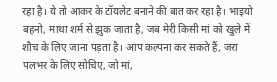रहा है। ये तो आकर के टॉयलेट बनाने की बात कर रहा है। भाइयो बहनो, माथा शर्म से झुक जाता है, जब मेरी किसी मां को खुले में शौच के लिए जाना पड़ता है। आप कल्पना कर सकते हैं, जरा पलभर के लिए सोचिए, जो मां,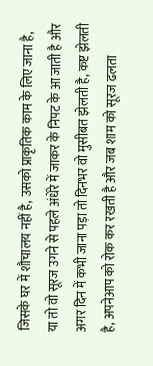जिसके घर में शौचालय नहीं है, उसको प्राकृतिक काम के लिए जाना है, या तो वो सूरज उगने से पहले अंधेरे में जाकर के निपट के आ जाती है और अगर दिन में कभी जाना पड़ा तो दिनभर वो मुसीबत झेलती है, कष्ट झेलती है, अपनेआप को रोक कर रखती है और जब शाम को सूरज ढलता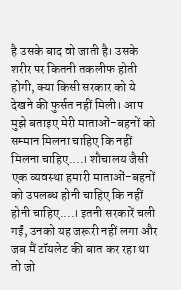है उसके बाद वो जाती है। उसके शरीर पर कितनी तकलीफ होती होगी, क्या किसी सरकार को ये देखने की फुर्सत नहीं मिली। आप मुझे बताइए मेरी माताओं-बहनों को सम्मान मिलना चाहिए कि नहीं मिलना चाहिए....। शौचालय जैसी एक व्यवस्था हमारी माताओं-बहनों को उपलब्ध होनी चाहिए कि नहीं होनी चाहिए....। इतनी सरकारें चली गईं, उनको यह जरूरी नहीं लगा और जब मैं टॉयलेट की बात कर रहा था तो जो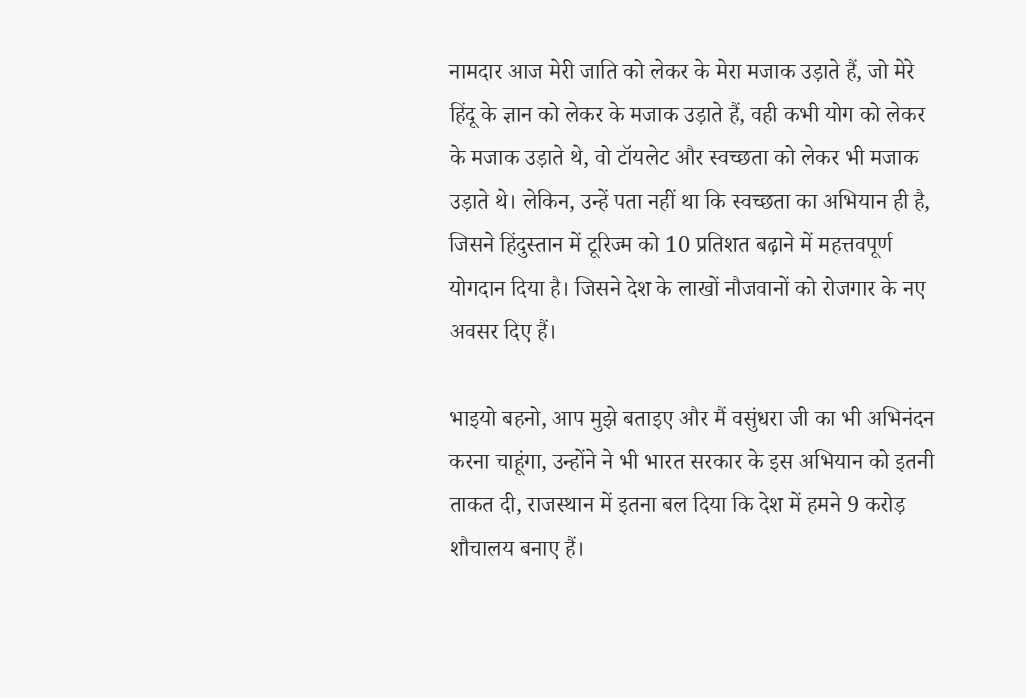नामदार आज मेरी जाति को लेकर के मेरा मजाक उड़ाते हैं, जो मेरे हिंदू के ज्ञान को लेकर के मजाक उड़ाते हैं, वही कभी योग को लेकर के मजाक उड़ाते थे, वो टॉयलेट और स्वच्छता को लेकर भी मजाक उड़ाते थे। लेकिन, उन्हें पता नहीं था कि स्वच्छता का अभियान ही है, जिसने हिंदुस्तान में टूरिज्म को 10 प्रतिशत बढ़ाने में महत्तवपूर्ण योगदान दिया है। जिसने देश के लाखों नौजवानों को रोजगार के नए अवसर दिए हैं।

भाइयो बहनो, आप मुझे बताइए और मैं वसुंधरा जी का भी अभिनंदन करना चाहूंगा, उन्होंने ने भी भारत सरकार के इस अभियान को इतनी ताकत दी, राजस्थान में इतना बल दिया कि देश में हमने 9 करोड़ शौचालय बनाए हैं।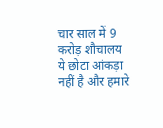चार साल में 9 करोड़ शौचालय ये छोटा आंकड़ा नहीं है और हमारे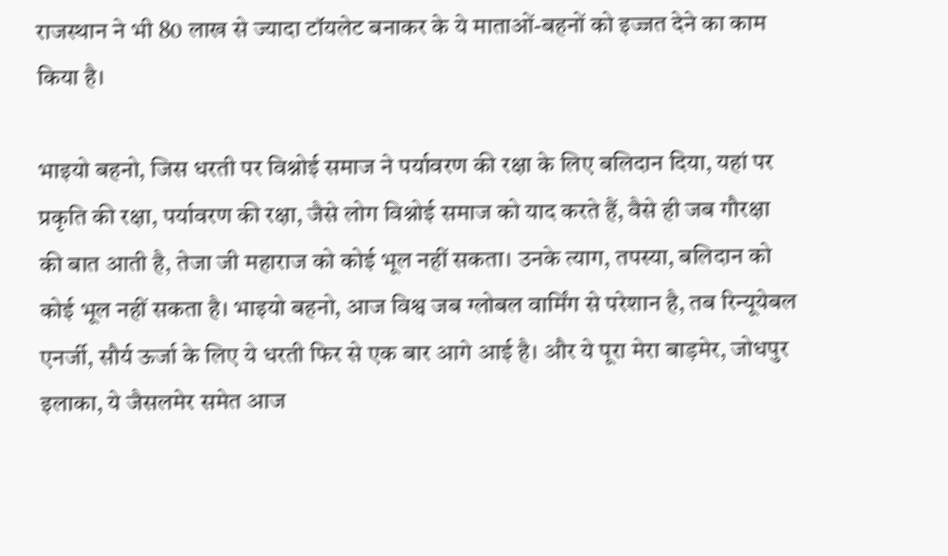राजस्थान ने भी 80 लाख से ज्यादा टॉयलेट बनाकर के ये माताओं-बहनों को इज्जत देने का काम किया है।

भाइयो बहनो, जिस धरती पर विश्नोई समाज ने पर्यावरण की रक्षा के लिए बलिदान दिया, यहां पर प्रकृति की रक्षा, पर्यावरण की रक्षा, जैसे लोग विश्नोई समाज को याद करते हैं, वैसे ही जब गौरक्षा की बात आती है, तेजा जी महाराज को कोई भूल नहीं सकता। उनके त्याग, तपस्या, बलिदान को कोई भूल नहीं सकता है। भाइयो बहनो, आज विश्व जब ग्लोबल वार्मिंग से परेशान है, तब रिन्यूयेबल एनर्जी, सौर्य ऊर्जा के लिए ये धरती फिर से एक बार आगे आई है। और ये पूरा मेरा बाड़मेर, जोधपुर इलाका, ये जैसलमेर समेत आज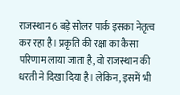राजस्थान 6 बड़े सोलर पार्क इसका नेतृत्व कर रहा है। प्रकृति की रक्षा का कैसा परिणाम लाया जाता है, वो राजस्थान की धरती ने दिखा दिया है। लेकिन, इसमें भी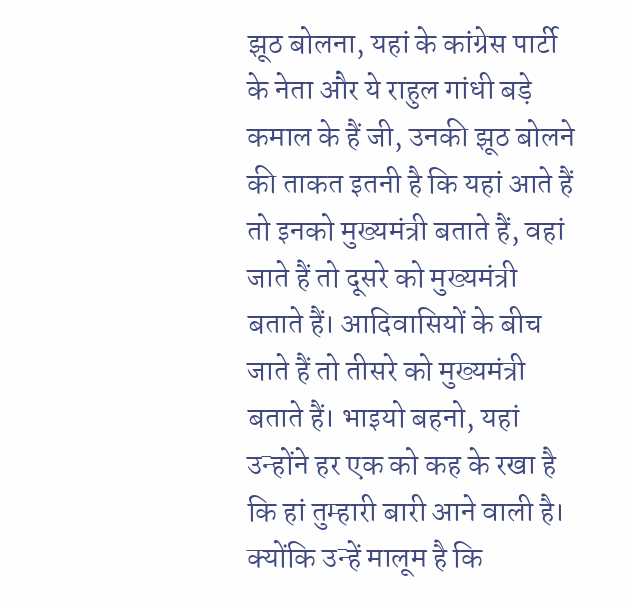झूठ बोलना, यहां के कांग्रेस पार्टी के नेता और ये राहुल गांधी बड़े कमाल के हैं जी, उनकी झूठ बोलने की ताकत इतनी है कि यहां आते हैं तो इनको मुख्यमंत्री बताते हैं, वहां जाते हैं तो दूसरे को मुख्यमंत्री बताते हैं। आदिवासियों के बीच जाते हैं तो तीसरे को मुख्यमंत्री बताते हैं। भाइयो बहनो, यहां उन्होंने हर एक को कह के रखा है कि हां तुम्हारी बारी आने वाली है। क्योंकि उन्हें मालूम है कि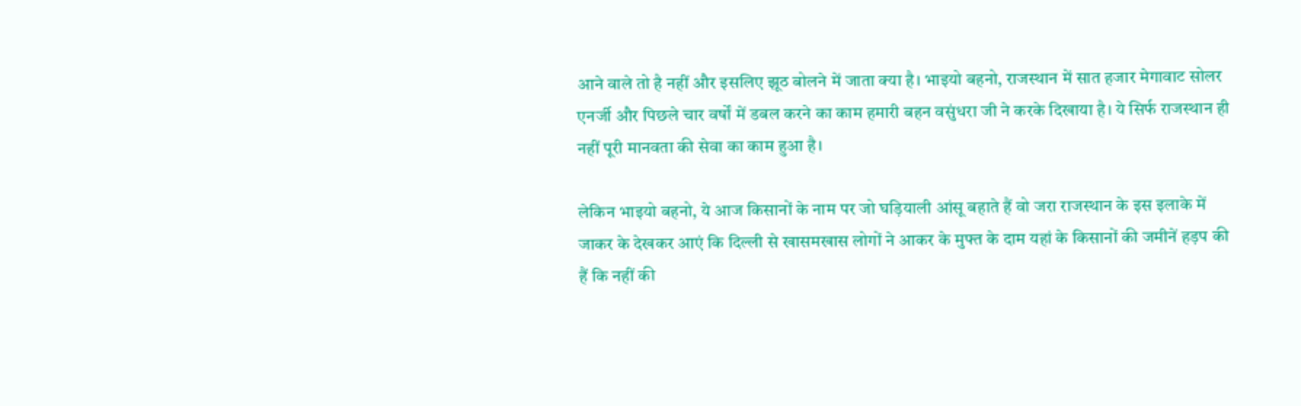आने वाले तो है नहीं और इसलिए झूठ बोलने में जाता क्या है। भाइयो बहनो, राजस्थान में सात हजार मेगावाट सोलर एनर्जी और पिछले चार वर्षों में डबल करने का काम हमारी बहन वसुंधरा जी ने करके दिखाया है। ये सिर्फ राजस्थान ही नहीं पूरी मानवता की सेवा का काम हुआ है।

लेकिन भाइयो बहनो, ये आज किसानों के नाम पर जो घड़ियाली आंसू बहाते हैं वो जरा राजस्थान के इस इलाके में जाकर के देखकर आएं कि दिल्ली से खासमखास लोगों ने आकर के मुफ्त के दाम यहां के किसानों की जमीनें हड़प की हैं कि नहीं की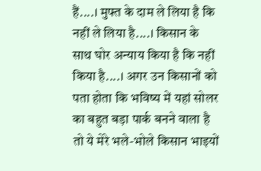हैं....। मुफ्त के दाम ले लिया है कि नहीं ले लिया है....। किसान के साथ घोर अन्याय किया है कि नहीं किया है....। अगर उन किसानों को पता होता कि भविष्य में यहां सोलर का बहुत बड़ा पार्क बनने वाला है तो ये मेरे भले-भोले किसान भाइयों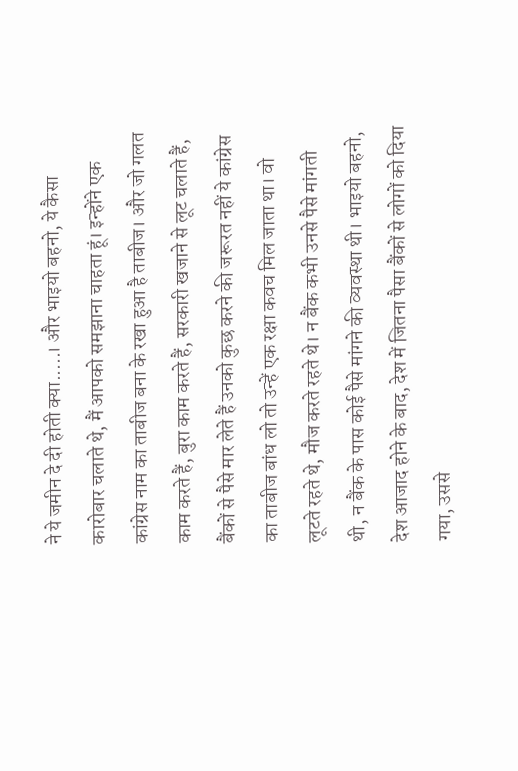ने ये जमीन दे दी होती क्या.....। और भाइयो बहनो, ये कैसा कारोबार चलाते थे, मैं आपको समझाना चाहता हूं। इन्होंने एक कांग्रेस नाम का ताबीज बना के रखा हुआ है ताबीज। और जो गलत काम करते हैं, बुरा काम करते हैं, सरकारी खजाने से लूट चलाते हैं, बैंकों से पैसे मार लेते हैं उनको कुछ करने की जरूरत नहीं ये कांग्रेस का ताबीज बांध लो तो उन्हें एक रक्षा कवच मिल जाता था। वो लूटते रहते थे, मौज करते रहते थे। न बैंक कभी उनसे पैसे मांगती थी, न बैंक के पास कोई पैसे मांगने की व्यवस्था थी। भाइयो बहनो, देश आजाद होने के बाद, देश में जितना पैसा बैंकों से लोगों को दिया गया, उससे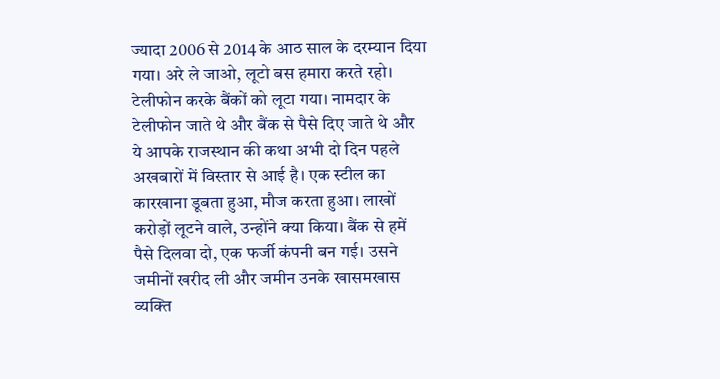ज्यादा 2006 से 2014 के आठ साल के दरम्यान दिया गया। अरे ले जाओ, लूटो बस हमारा करते रहो। टेलीफोन करके बैंकों को लूटा गया। नामदार के टेलीफोन जाते थे और बैंक से पैसे दिए जाते थे और ये आपके राजस्थान की कथा अभी दो दिन पहले अखबारों में विस्तार से आई है। एक स्टील का कारखाना डूबता हुआ, मौज करता हुआ। लाखों करोड़ों लूटने वाले, उन्होंने क्या किया। बैंक से हमें पैसे दिलवा दो, एक फर्जी कंपनी बन गई। उसने जमीनों खरीद ली और जमीन उनके खासमखास व्यक्ति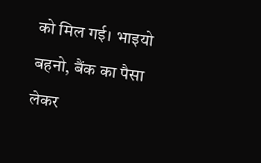को मिल गई। भाइयो बहनो, बैंक का पैसा लेकर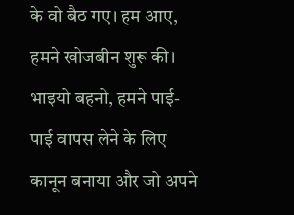के वो बैठ गए। हम आए, हमने खोजबीन शुरू की। भाइयो बहनो, हमने पाई-पाई वापस लेने के लिए कानून बनाया और जो अपने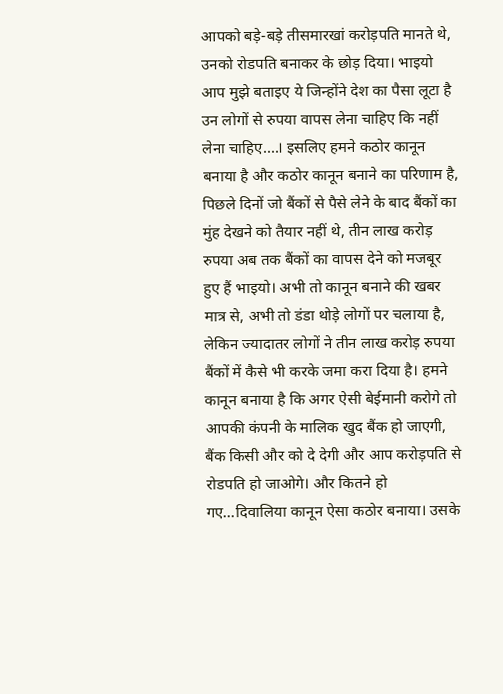आपको बड़े-बड़े तीसमारखां करोड़पति मानते थे, उनको रोडपति बनाकर के छोड़ दिया। भाइयो आप मुझे बताइए ये जिन्होंने देश का पैसा लूटा है उन लोगों से रुपया वापस लेना चाहिए कि नहीं लेना चाहिए....। इसलिए हमने कठोर कानून बनाया है और कठोर कानून बनाने का परिणाम है, पिछले दिनों जो बैंकों से पैसे लेने के बाद बैंकों का मुंह देखने को तैयार नहीं थे, तीन लाख करोड़ रुपया अब तक बैंकों का वापस देने को मजबूर हुए हैं भाइयो। अभी तो कानून बनाने की खबर मात्र से, अभी तो डंडा थोड़े लोगों पर चलाया है, लेकिन ज्यादातर लोगों ने तीन लाख करोड़ रुपया बैंकों में कैसे भी करके जमा करा दिया है। हमने कानून बनाया है कि अगर ऐसी बेईमानी करोगे तो आपकी कंपनी के मालिक खुद बैंक हो जाएगी, बैंक किसी और को दे देगी और आप करोड़पति से रोडपति हो जाओगे। और कितने हो गए...दिवालिया कानून ऐसा कठोर बनाया। उसके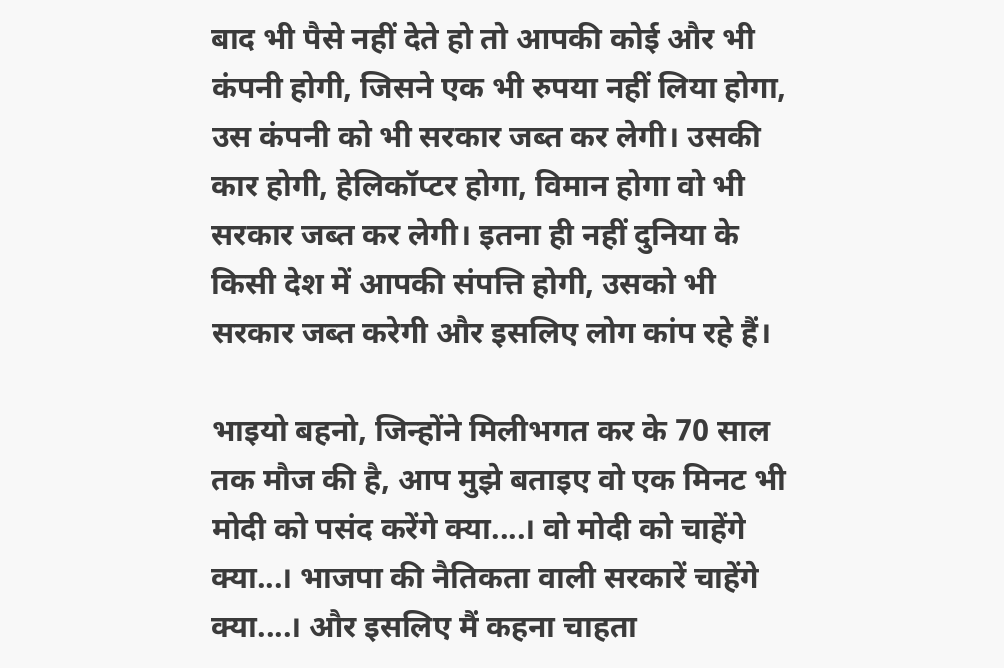बाद भी पैसे नहीं देते हो तो आपकी कोई और भी कंपनी होगी, जिसने एक भी रुपया नहीं लिया होगा, उस कंपनी को भी सरकार जब्त कर लेगी। उसकी कार होगी, हेलिकॉप्टर होगा, विमान होगा वो भी सरकार जब्त कर लेगी। इतना ही नहीं दुनिया के किसी देश में आपकी संपत्ति होगी, उसको भी सरकार जब्त करेगी और इसलिए लोग कांप रहे हैं।

भाइयो बहनो, जिन्होंने मिलीभगत कर के 70 साल तक मौज की है, आप मुझे बताइए वो एक मिनट भी मोदी को पसंद करेंगे क्या....। वो मोदी को चाहेंगे क्या...। भाजपा की नैतिकता वाली सरकारें चाहेंगे क्या....। और इसलिए मैं कहना चाहता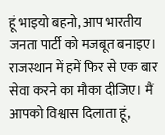हूं भाइयो बहनो, आप भारतीय जनता पार्टी को मजबूत बनाइए। राजस्थान में हमें फिर से एक बार सेवा करने का मौका दीजिए। मैं आपको विश्वास दिलाता हूं,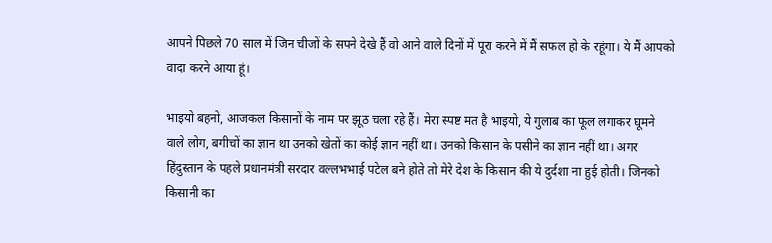आपने पिछले 70 साल में जिन चीजों के सपने देखे हैं वो आने वाले दिनों में पूरा करने में मैं सफल हो के रहूंगा। ये मैं आपको वादा करने आया हूं।

भाइयो बहनो, आजकल किसानों के नाम पर झूठ चला रहे हैं। मेरा स्पष्ट मत है भाइयो, ये गुलाब का फूल लगाकर घूमने वाले लोग, बगीचों का ज्ञान था उनको खेतों का कोई ज्ञान नहीं था। उनको किसान के पसीने का ज्ञान नहीं था। अगर हिंदुस्तान के पहले प्रधानमंत्री सरदार वल्लभभाई पटेल बने होते तो मेरे देश के किसान की ये दुर्दशा ना हुई होती। जिनको किसानी का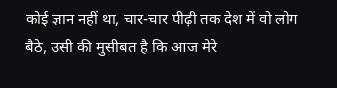कोई ज्ञान नहीं था, चार-चार पीढ़ी तक देश में वो लोग बैठे, उसी की मुसीबत है कि आज मेरे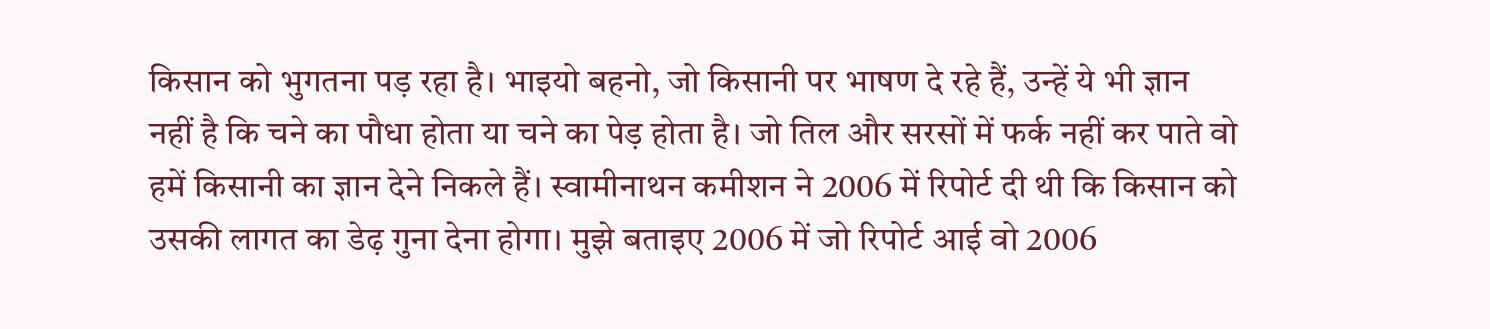किसान को भुगतना पड़ रहा है। भाइयो बहनो, जो किसानी पर भाषण दे रहे हैं, उन्हें ये भी ज्ञान नहीं है कि चने का पौधा होता या चने का पेड़ होता है। जो तिल और सरसों में फर्क नहीं कर पाते वो हमें किसानी का ज्ञान देने निकले हैं। स्वामीनाथन कमीशन ने 2006 में रिपोर्ट दी थी कि किसान को उसकी लागत का डेढ़ गुना देना होगा। मुझे बताइए 2006 में जो रिपोर्ट आई वो 2006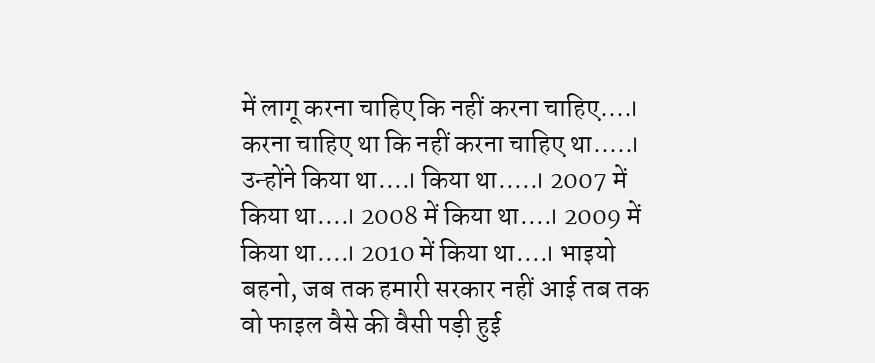में लागू करना चाहिए कि नहीं करना चाहिए....। करना चाहिए था कि नहीं करना चाहिए था.....। उन्होंने किया था....। किया था.....। 2007 में किया था....। 2008 में किया था....। 2009 में किया था....। 2010 में किया था....। भाइयो बहनो, जब तक हमारी सरकार नहीं आई तब तक वो फाइल वैसे की वैसी पड़ी हुई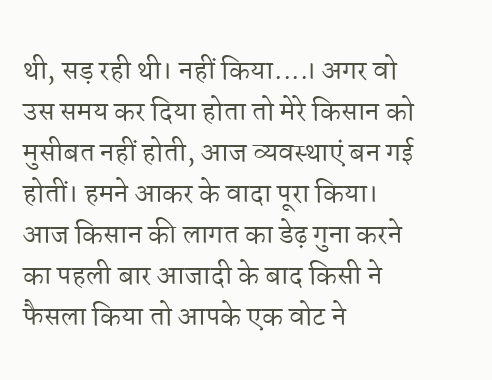थी, सड़ रही थी। नहीं किया....। अगर वो उस समय कर दिया होता तो मेरे किसान को मुसीबत नहीं होती, आज व्यवस्थाएं बन गई होतीं। हमने आकर के वादा पूरा किया। आज किसान की लागत का डेढ़ गुना करने का पहली बार आजादी के बाद किसी ने फैसला किया तो आपके एक वोट ने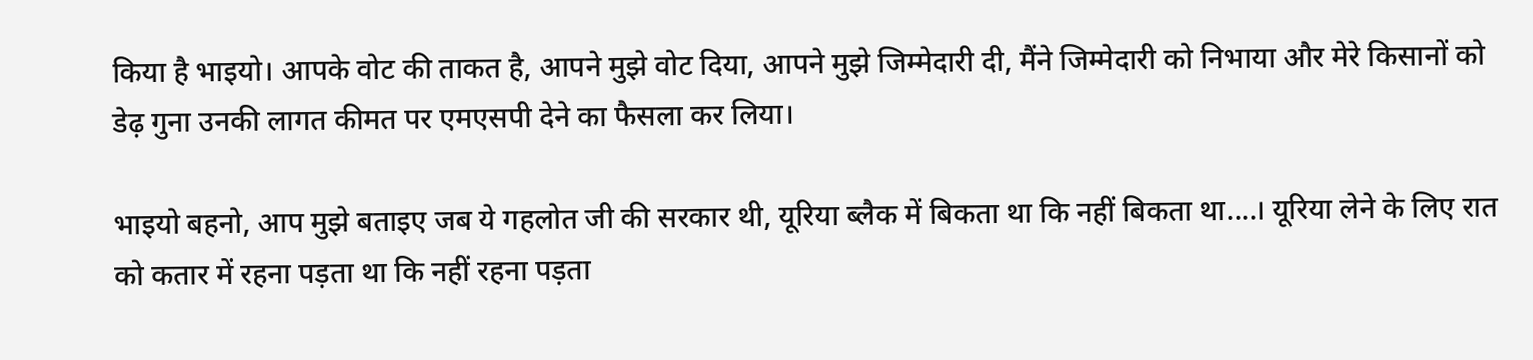किया है भाइयो। आपके वोट की ताकत है, आपने मुझे वोट दिया, आपने मुझे जिम्मेदारी दी, मैंने जिम्मेदारी को निभाया और मेरे किसानों को डेढ़ गुना उनकी लागत कीमत पर एमएसपी देने का फैसला कर लिया।

भाइयो बहनो, आप मुझे बताइए जब ये गहलोत जी की सरकार थी, यूरिया ब्लैक में बिकता था कि नहीं बिकता था....। यूरिया लेने के लिए रात को कतार में रहना पड़ता था कि नहीं रहना पड़ता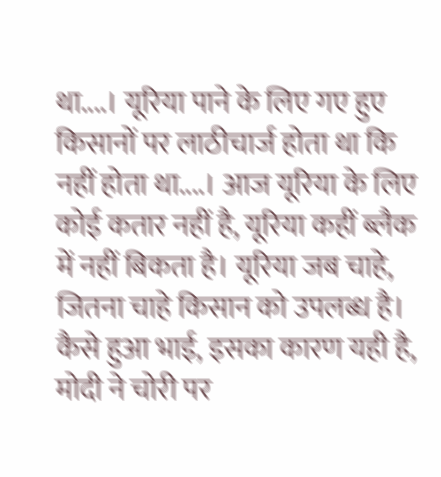था....। यूरिया पाने के लिए गए हुए किसानों पर लाठीचार्ज होता था कि नहीं होता था....। आज यूरिया के लिए कोई कतार नहीं है, यूरिया कहीं ब्लैक में नहीं बिकता है। यूरिया जब चाहे, जितना चाहे किसान को उपलब्ध है। कैसे हुआ भाई, इसका कारण यही है, मोदी ने चोरी पर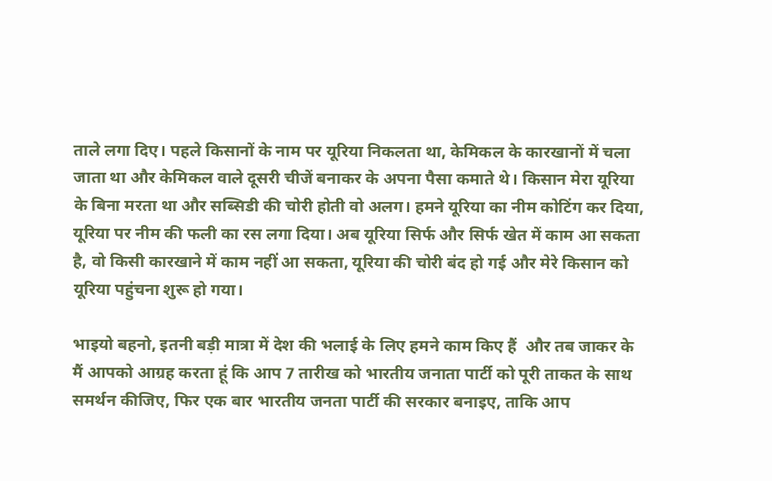ताले लगा दिए। पहले किसानों के नाम पर यूरिया निकलता था, केमिकल के कारखानों में चला जाता था और केमिकल वाले दूसरी चीजें बनाकर के अपना पैसा कमाते थे। किसान मेरा यूरिया के बिना मरता था और सब्सिडी की चोरी होती वो अलग। हमने यूरिया का नीम कोटिंग कर दिया, यूरिया पर नीम की फली का रस लगा दिया। अब यूरिया सिर्फ और सिर्फ खेत में काम आ सकता है, वो किसी कारखाने में काम नहीं आ सकता, यूरिया की चोरी बंद हो गई और मेरे किसान को यूरिया पहुंचना शुरू हो गया।

भाइयो बहनो, इतनी बड़ी मात्रा में देश की भलाई के लिए हमने काम किए हैं  और तब जाकर के मैं आपको आग्रह करता हूं कि आप 7 तारीख को भारतीय जनाता पार्टी को पूरी ताकत के साथ समर्थन कीजिए, फिर एक बार भारतीय जनता पार्टी की सरकार बनाइए, ताकि आप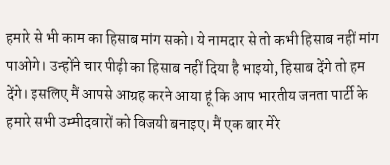हमारे से भी काम का हिसाब मांग सको। ये नामदार से तो कभी हिसाब नहीं मांग पाओगे। उन्होंने चार पीढ़ी का हिसाब नहीं दिया है भाइयो, हिसाब देंगे तो हम देंगे। इसलिए मैं आपसे आग्रह करने आया हूं कि आप भारतीय जनता पार्टी के हमारे सभी उम्मीदवारों को विजयी बनाइए। मैं एक बार मेरे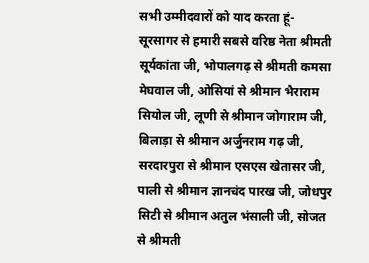सभी उम्मीदवारों को याद करता हूं- सूरसागर से हमारी सबसे वरिष्ठ नेता श्रीमती सूर्यकांता जी, भोपालगढ़ से श्रीमती कमसा मेघवाल जी, ओसियां से श्रीमान भैराराम सियोल जी, लूणी से श्रीमान जोगाराम जी, बिलाड़ा से श्रीमान अर्जुनराम गढ़ जी, सरदारपुरा से श्रीमान एसएस खेतासर जी, पाली से श्रीमान ज्ञानचंद पारख जी, जोधपुर सिटी से श्रीमान अतुल भंसाली जी, सोजत से श्रीमती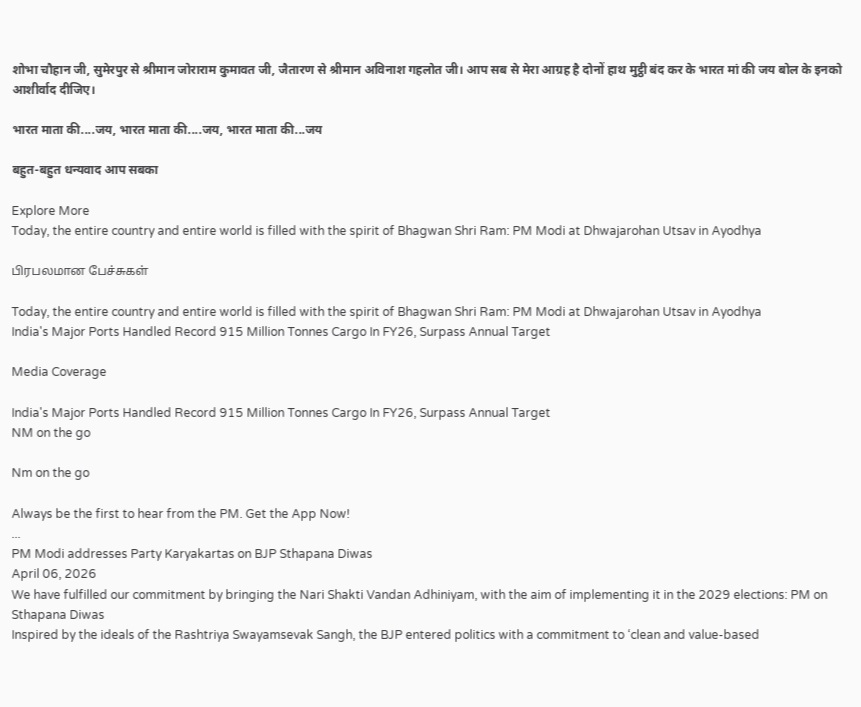शोभा चौहान जी, सुमेरपुर से श्रीमान जोराराम कुमावत जी, जैतारण से श्रीमान अविनाश गहलोत जी। आप सब से मेरा आग्रह है दोनों हाथ मुट्ठी बंद कर के भारत मां की जय बोल के इनको आशीर्वाद दीजिए।

भारत माता की....जय, भारत माता की....जय, भारत माता की...जय

बहुत-बहुत धन्यवाद आप सबका

Explore More
Today, the entire country and entire world is filled with the spirit of Bhagwan Shri Ram: PM Modi at Dhwajarohan Utsav in Ayodhya

பிரபலமான பேச்சுகள்

Today, the entire country and entire world is filled with the spirit of Bhagwan Shri Ram: PM Modi at Dhwajarohan Utsav in Ayodhya
India's Major Ports Handled Record 915 Million Tonnes Cargo In FY26, Surpass Annual Target

Media Coverage

India's Major Ports Handled Record 915 Million Tonnes Cargo In FY26, Surpass Annual Target
NM on the go

Nm on the go

Always be the first to hear from the PM. Get the App Now!
...
PM Modi addresses Party Karyakartas on BJP Sthapana Diwas
April 06, 2026
We have fulfilled our commitment by bringing the Nari Shakti Vandan Adhiniyam, with the aim of implementing it in the 2029 elections: PM on Sthapana Diwas
Inspired by the ideals of the Rashtriya Swayamsevak Sangh, the BJP entered politics with a commitment to ‘clean and value-based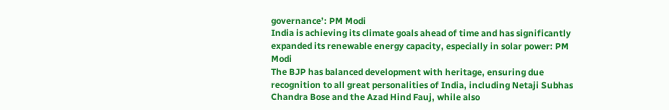governance’: PM Modi
India is achieving its climate goals ahead of time and has significantly expanded its renewable energy capacity, especially in solar power: PM Modi
The BJP has balanced development with heritage, ensuring due recognition to all great personalities of India, including Netaji Subhas Chandra Bose and the Azad Hind Fauj, while also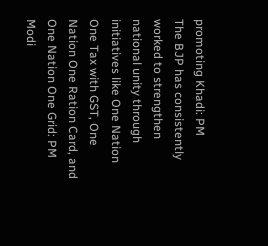promoting Khadi: PM
The BJP has consistently worked to strengthen national unity through initiatives like One Nation One Tax with GST, One Nation One Ration Card, and One Nation One Grid: PM Modi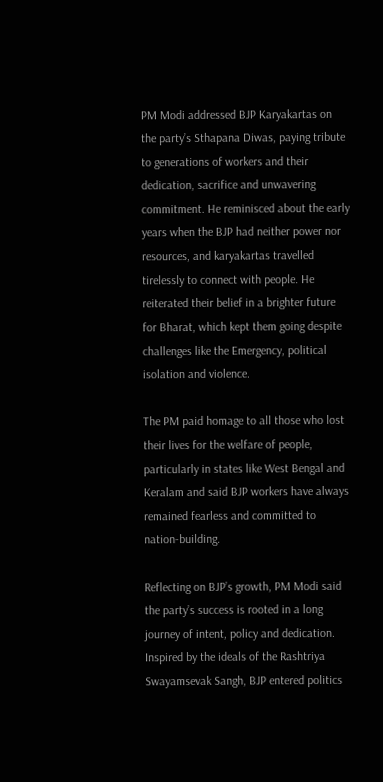PM Modi addressed BJP Karyakartas on the party’s Sthapana Diwas, paying tribute to generations of workers and their dedication, sacrifice and unwavering commitment. He reminisced about the early years when the BJP had neither power nor resources, and karyakartas travelled tirelessly to connect with people. He reiterated their belief in a brighter future for Bharat, which kept them going despite challenges like the Emergency, political isolation and violence.

The PM paid homage to all those who lost their lives for the welfare of people, particularly in states like West Bengal and Keralam and said BJP workers have always remained fearless and committed to nation-building.

Reflecting on BJP’s growth, PM Modi said the party’s success is rooted in a long journey of intent, policy and dedication. Inspired by the ideals of the Rashtriya Swayamsevak Sangh, BJP entered politics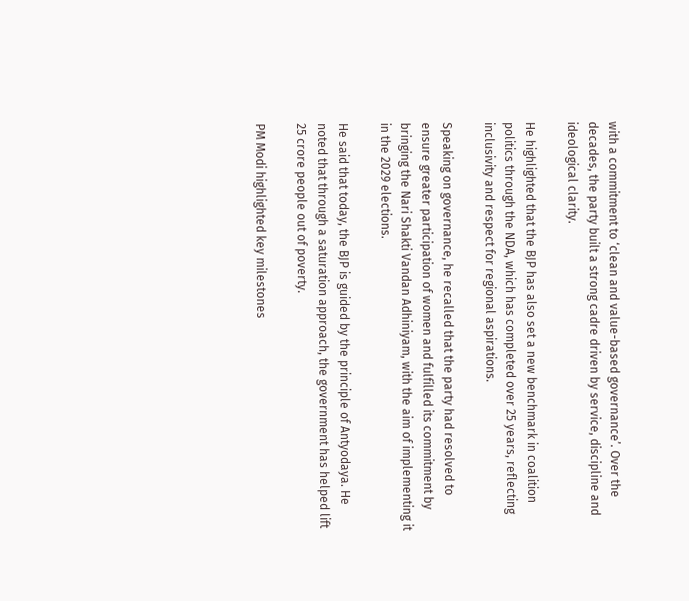with a commitment to ‘clean and value-based governance’. Over the decades, the party built a strong cadre driven by service, discipline and ideological clarity.

He highlighted that the BJP has also set a new benchmark in coalition politics through the NDA, which has completed over 25 years, reflecting inclusivity and respect for regional aspirations.

Speaking on governance, he recalled that the party had resolved to ensure greater participation of women and fulfilled its commitment by bringing the Nari Shakti Vandan Adhiniyam, with the aim of implementing it in the 2029 elections.

He said that today, the BJP is guided by the principle of Antyodaya. He noted that through a saturation approach, the government has helped lift 25 crore people out of poverty.

PM Modi highlighted key milestones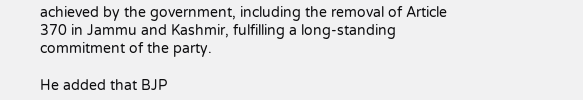achieved by the government, including the removal of Article 370 in Jammu and Kashmir, fulfilling a long-standing commitment of the party.

He added that BJP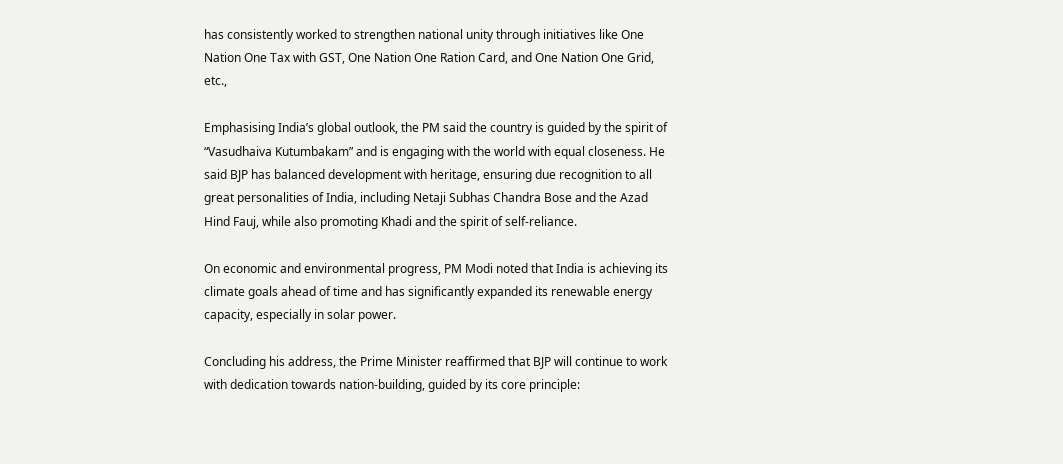has consistently worked to strengthen national unity through initiatives like One Nation One Tax with GST, One Nation One Ration Card, and One Nation One Grid, etc.,

Emphasising India’s global outlook, the PM said the country is guided by the spirit of “Vasudhaiva Kutumbakam” and is engaging with the world with equal closeness. He said BJP has balanced development with heritage, ensuring due recognition to all great personalities of India, including Netaji Subhas Chandra Bose and the Azad Hind Fauj, while also promoting Khadi and the spirit of self-reliance.

On economic and environmental progress, PM Modi noted that India is achieving its climate goals ahead of time and has significantly expanded its renewable energy capacity, especially in solar power.

Concluding his address, the Prime Minister reaffirmed that BJP will continue to work with dedication towards nation-building, guided by its core principle: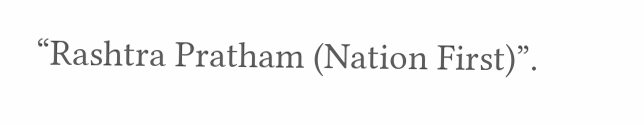“Rashtra Pratham (Nation First)”.